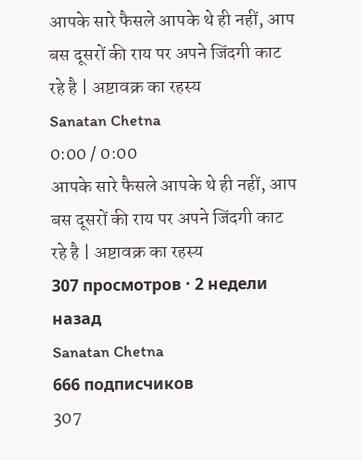आपके सारे फैसले आपके थे ही नहीं, आप बस दूसरों की राय पर अपने जिंदगी काट रहे है | अष्टावक्र का रहस्य
Sanatan Chetna
0:00 / 0:00
आपके सारे फैसले आपके थे ही नहीं, आप बस दूसरों की राय पर अपने जिंदगी काट रहे है | अष्टावक्र का रहस्य
307 просмотров · 2 недели назад
Sanatan Chetna
666 подписчиков
307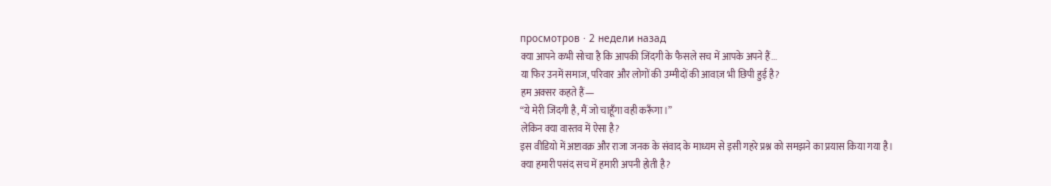просмотров · 2 недели назад
क्या आपने कभी सोचा है कि आपकी जिंदगी के फैसले सच में आपके अपने हैं...
या फिर उनमें समाज, परिवार और लोगों की उम्मीदों की आवाज़ भी छिपी हुई है?
हम अक्सर कहते हैं—
“ये मेरी जिंदगी है, मैं जो चाहूँगा वही करूँगा।”
लेकिन क्या वास्तव में ऐसा है?
इस वीडियो में अष्टावक्र और राजा जनक के संवाद के माध्यम से इसी गहरे प्रश्न को समझने का प्रयास किया गया है।
क्या हमारी पसंद सच में हमारी अपनी होती है?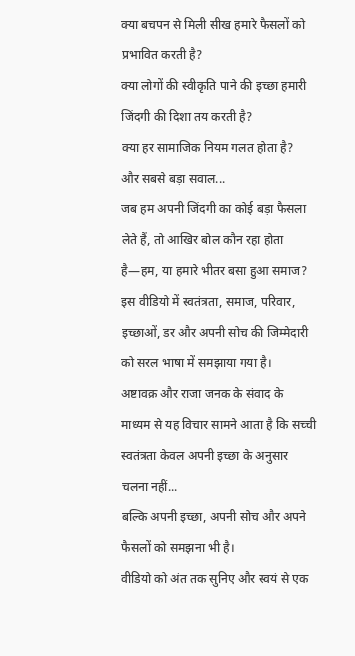क्या बचपन से मिली सीख हमारे फैसलों को प्रभावित करती है?
क्या लोगों की स्वीकृति पाने की इच्छा हमारी जिंदगी की दिशा तय करती है?
क्या हर सामाजिक नियम गलत होता है?
और सबसे बड़ा सवाल...
जब हम अपनी जिंदगी का कोई बड़ा फैसला लेते हैं, तो आखिर बोल कौन रहा होता है—हम, या हमारे भीतर बसा हुआ समाज?
इस वीडियो में स्वतंत्रता, समाज, परिवार, इच्छाओं, डर और अपनी सोच की जिम्मेदारी को सरल भाषा में समझाया गया है।
अष्टावक्र और राजा जनक के संवाद के माध्यम से यह विचार सामने आता है कि सच्ची स्वतंत्रता केवल अपनी इच्छा के अनुसार चलना नहीं...
बल्कि अपनी इच्छा, अपनी सोच और अपने फैसलों को समझना भी है।
वीडियो को अंत तक सुनिए और स्वयं से एक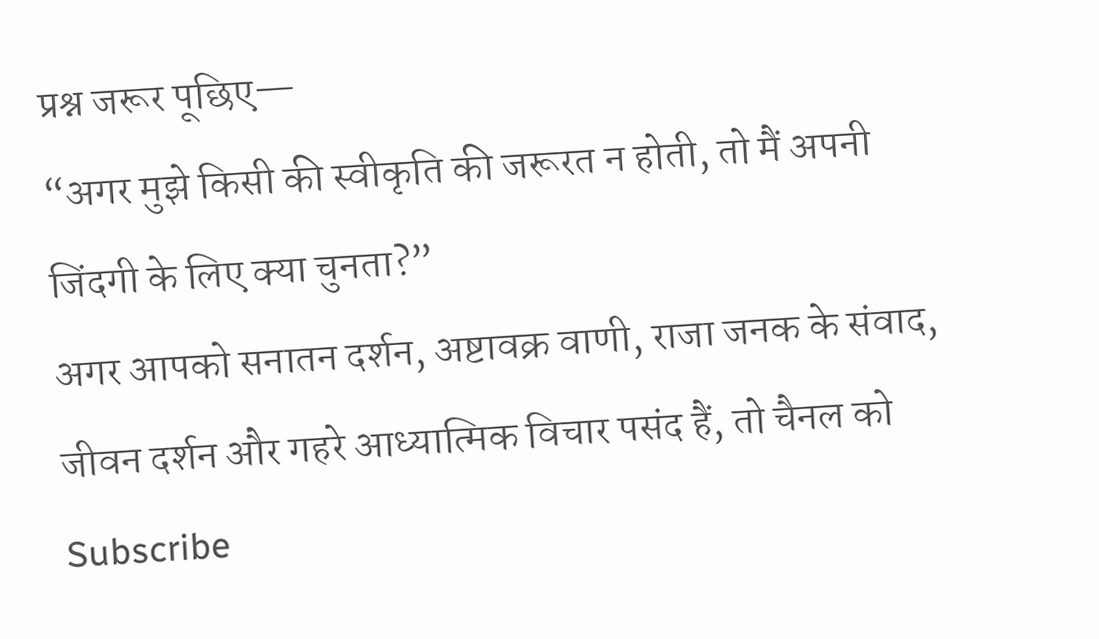प्रश्न जरूर पूछिए—
“अगर मुझे किसी की स्वीकृति की जरूरत न होती, तो मैं अपनी जिंदगी के लिए क्या चुनता?”
अगर आपको सनातन दर्शन, अष्टावक्र वाणी, राजा जनक के संवाद, जीवन दर्शन और गहरे आध्यात्मिक विचार पसंद हैं, तो चैनल को Subscribe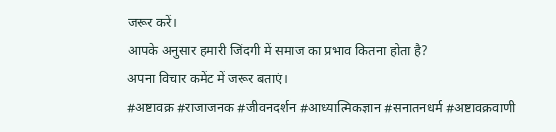जरूर करें।
आपके अनुसार हमारी जिंदगी में समाज का प्रभाव कितना होता है?
अपना विचार कमेंट में जरूर बताएं।
#अष्टावक्र #राजाजनक #जीवनदर्शन #आध्यात्मिकज्ञान #सनातनधर्म #अष्टावक्रवाणी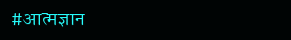#आत्मज्ञान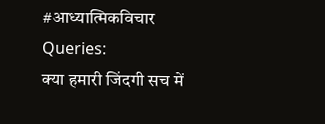#आध्यात्मिकविचार
Queries:
क्या हमारी जिंदगी सच में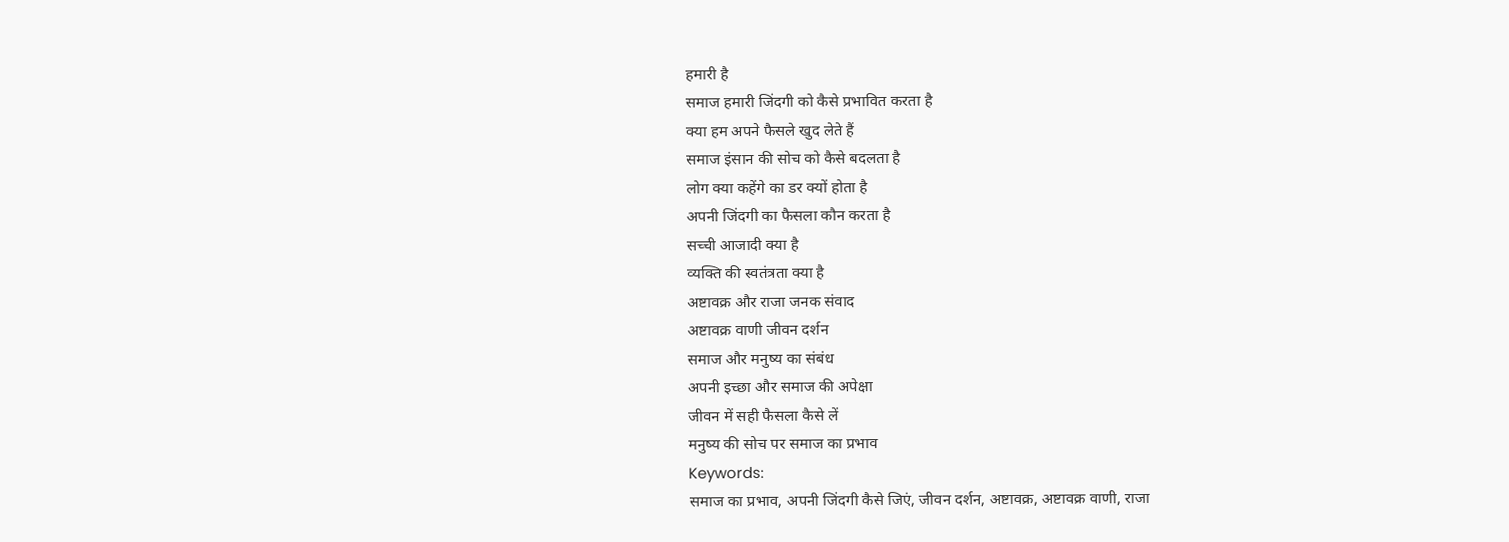हमारी है
समाज हमारी जिंदगी को कैसे प्रभावित करता है
क्या हम अपने फैसले खुद लेते हैं
समाज इंसान की सोच को कैसे बदलता है
लोग क्या कहेंगे का डर क्यों होता है
अपनी जिंदगी का फैसला कौन करता है
सच्ची आजादी क्या है
व्यक्ति की स्वतंत्रता क्या है
अष्टावक्र और राजा जनक संवाद
अष्टावक्र वाणी जीवन दर्शन
समाज और मनुष्य का संबंध
अपनी इच्छा और समाज की अपेक्षा
जीवन में सही फैसला कैसे लें
मनुष्य की सोच पर समाज का प्रभाव
Keywords:
समाज का प्रभाव, अपनी जिंदगी कैसे जिएं, जीवन दर्शन, अष्टावक्र, अष्टावक्र वाणी, राजा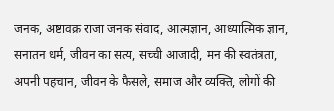जनक, अष्टावक्र राजा जनक संवाद, आत्मज्ञान, आध्यात्मिक ज्ञान, सनातन धर्म, जीवन का सत्य, सच्ची आजादी, मन की स्वतंत्रता, अपनी पहचान, जीवन के फैसले, समाज और व्यक्ति, लोगों की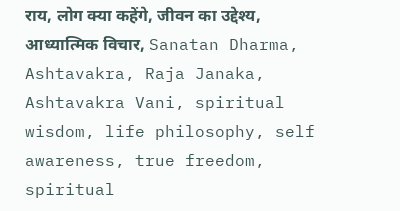राय, लोग क्या कहेंगे, जीवन का उद्देश्य, आध्यात्मिक विचार, Sanatan Dharma, Ashtavakra, Raja Janaka, Ashtavakra Vani, spiritual wisdom, life philosophy, self awareness, true freedom, spiritual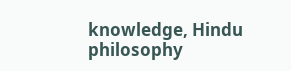knowledge, Hindu philosophy